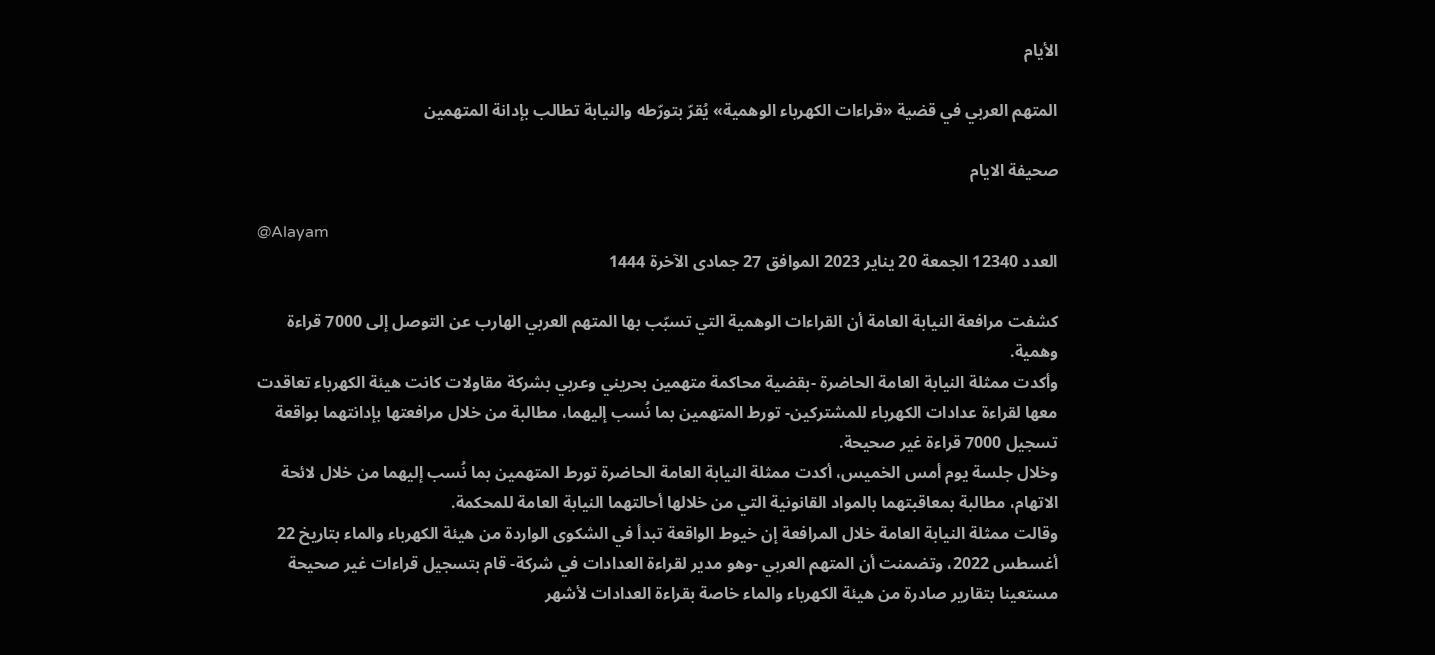الأيام

المتهم العربي في قضية «قراءات الكهرباء الوهمية» يُقرّ بتورّطه والنيابة تطالب بإدانة المتهمين

صحيفة الايام

@Alayam
العدد 12340 الجمعة 20 يناير 2023 الموافق 27 جمادى الآخرة 1444

كشفت مرافعة النيابة العامة أن القراءات الوهمية التي تسبّب بها المتهم العربي الهارب عن التوصل إلى 7000 قراءة وهمية.
وأكدت ممثلة النيابة العامة الحاضرة -بقضية محاكمة متهمين بحريني وعربي بشركة مقاولات كانت هيئة الكهرباء تعاقدت معها لقراءة عدادات الكهرباء للمشتركين- تورط المتهمين بما نُسب إليهما، مطالبة من خلال مرافعتها بإدانتهما بواقعة تسجيل 7000 قراءة غير صحيحة.
وخلال جلسة يوم أمس الخميس، أكدت ممثلة النيابة العامة الحاضرة تورط المتهمين بما نُسب إليهما من خلال لائحة الاتهام، مطالبة بمعاقبتهما بالمواد القانونية التي من خلالها أحالتهما النيابة العامة للمحكمة.
وقالت ممثلة النيابة العامة خلال المرافعة إن خيوط الواقعة تبدأ في الشكوى الواردة من هيئة الكهرباء والماء بتاريخ 22 أغسطس 2022، وتضمنت أن المتهم العربي -وهو مدير لقراءة العدادات في شركة- قام بتسجيل قراءات غير صحيحة مستعينا بتقارير صادرة من هيئة الكهرباء والماء خاصة بقراءة العدادات لأشهر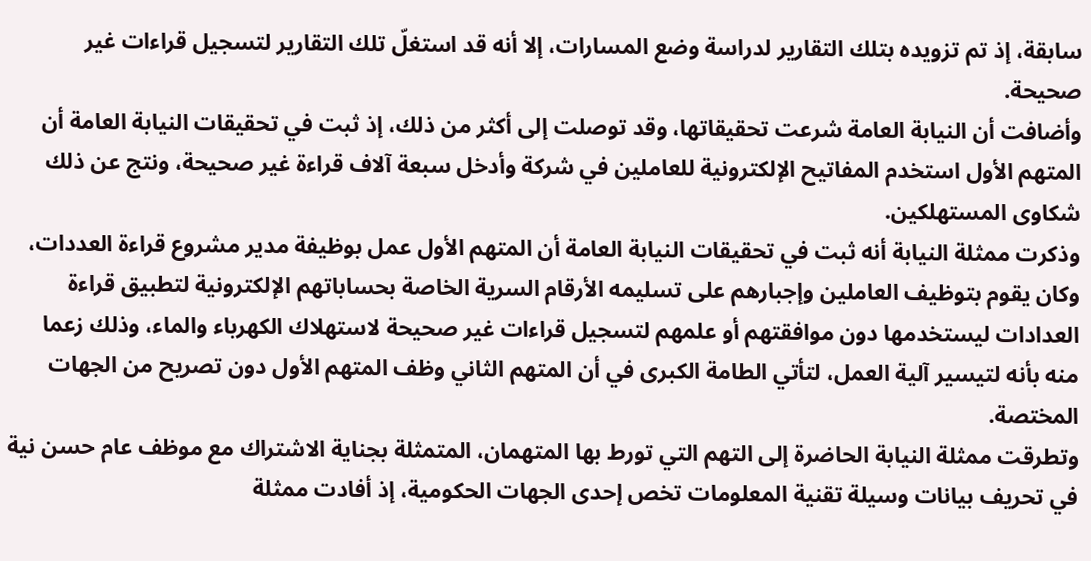سابقة، إذ تم تزويده بتلك التقارير لدراسة وضع المسارات، إلا أنه قد استغلّ تلك التقارير لتسجيل قراءات غير صحيحة.
وأضافت أن النيابة العامة شرعت تحقيقاتها، وقد توصلت إلى أكثر من ذلك، إذ ثبت في تحقيقات النيابة العامة أن المتهم الأول استخدم المفاتيح الإلكترونية للعاملين في شركة وأدخل سبعة آلاف قراءة غير صحيحة، ونتج عن ذلك شكاوى المستهلكين.
وذكرت ممثلة النيابة أنه ثبت في تحقيقات النيابة العامة أن المتهم الأول عمل بوظيفة مدير مشروع قراءة العددات، وكان يقوم بتوظيف العاملين وإجبارهم على تسليمه الأرقام السرية الخاصة بحساباتهم الإلكترونية لتطبيق قراءة العدادات ليستخدمها دون موافقتهم أو علمهم لتسجيل قراءات غير صحيحة لاستهلاك الكهرباء والماء، وذلك زعما منه بأنه لتيسير آلية العمل، لتأتي الطامة الكبرى في أن المتهم الثاني وظف المتهم الأول دون تصريح من الجهات المختصة.
وتطرقت ممثلة النيابة الحاضرة إلى التهم التي تورط بها المتهمان، المتمثلة بجناية الاشتراك مع موظف عام حسن نية في تحريف بيانات وسيلة تقنية المعلومات تخص إحدى الجهات الحكومية، إذ أفادت ممثلة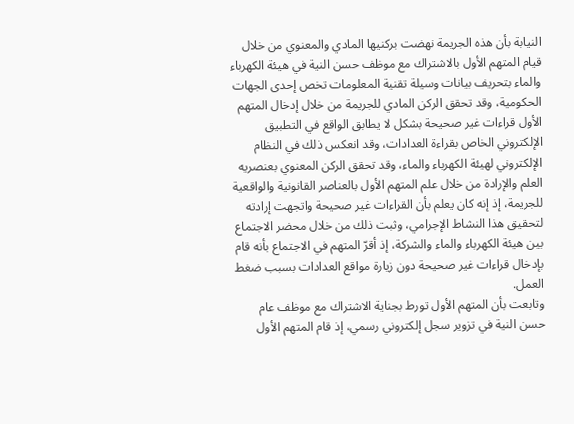النيابة بأن هذه الجريمة نهضت بركنيها المادي والمعنوي من خلال قيام المتهم الأول بالاشتراك مع موظف حسن النية في هيئة الكهرباء والماء بتحريف بيانات وسيلة تقنية المعلومات تخص إحدى الجهات الحكومية، وقد تحقق الركن المادي للجريمة من خلال إدخال المتهم الأول قراءات غير صحيحة بشكل لا يطابق الواقع في التطبيق الإلكتروني الخاص بقراءة العدادات، وقد انعكس ذلك في النظام الإلكتروني لهيئة الكهرباء والماء، وقد تحقق الركن المعنوي بعنصريه العلم والإرادة من خلال علم المتهم الأول بالعناصر القانونية والواقعية للجريمة، إذ إنه كان يعلم بأن القراءات غير صحيحة واتجهت إرادته لتحقيق هذا النشاط الإجرامي، وثبت ذلك من خلال محضر الاجتماع بين هيئة الكهرباء والماء والشركة، إذ أقرّ المتهم في الاجتماع بأنه قام بإدخال قراءات غير صحيحة دون زيارة مواقع العدادات بسبب ضغط العمل.
وتابعت بأن المتهم الأول تورط بجناية الاشتراك مع موظف عام حسن النية في تزوير سجل إلكتروني رسمي، إذ قام المتهم الأول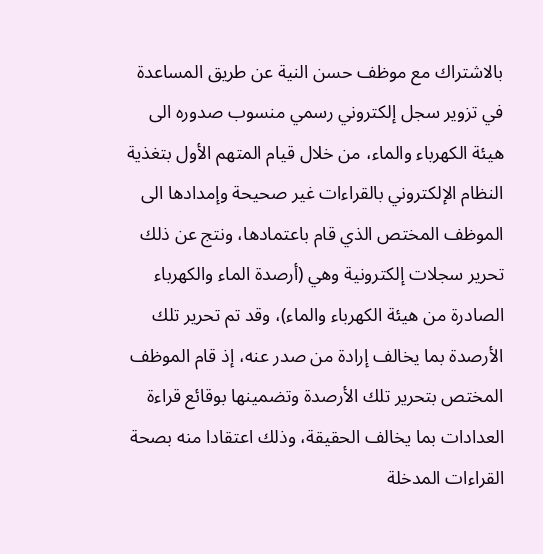بالاشتراك مع موظف حسن النية عن طريق المساعدة في تزوير سجل إلكتروني رسمي منسوب صدوره الى هيئة الكهرباء والماء، من خلال قيام المتهم الأول بتغذية النظام الإلكتروني بالقراءات غير صحيحة وإمدادها الى الموظف المختص الذي قام باعتمادها، ونتج عن ذلك تحرير سجلات إلكترونية وهي (أرصدة الماء والكهرباء الصادرة من هيئة الكهرباء والماء)، وقد تم تحرير تلك الأرصدة بما يخالف إرادة من صدر عنه، إذ قام الموظف المختص بتحرير تلك الأرصدة وتضمينها بوقائع قراءة العدادات بما يخالف الحقيقة، وذلك اعتقادا منه بصحة القراءات المدخلة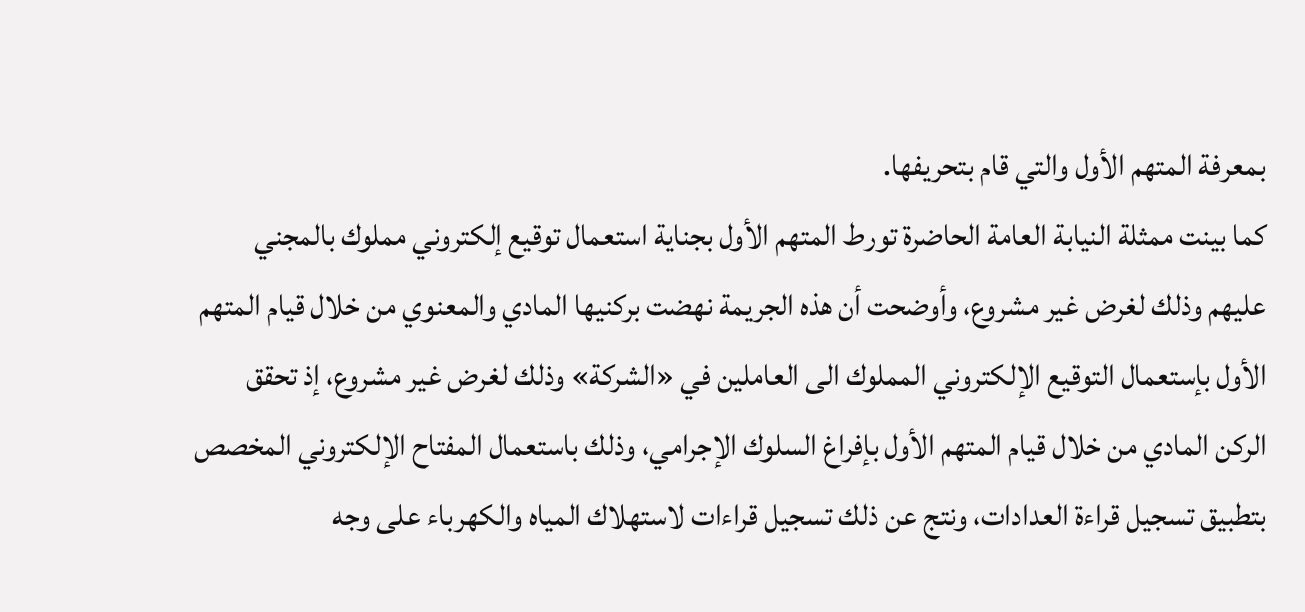بمعرفة المتهم الأول والتي قام بتحريفها.
كما بينت ممثلة النيابة العامة الحاضرة تورط المتهم الأول بجناية استعمال توقيع إلكتروني مملوك بالمجني عليهم وذلك لغرض غير مشروع، وأوضحت أن هذه الجريمة نهضت بركنيها المادي والمعنوي من خلال قيام المتهم الأول بإستعمال التوقيع الإلكتروني المملوك الى العاملين في «الشركة» وذلك لغرض غير مشروع، إذ تحقق الركن المادي من خلال قيام المتهم الأول بإفراغ السلوك الإجرامي، وذلك باستعمال المفتاح الإلكتروني المخصص بتطبيق تسجيل قراءة العدادات، ونتج عن ذلك تسجيل قراءات لاستهلاك المياه والكهرباء على وجه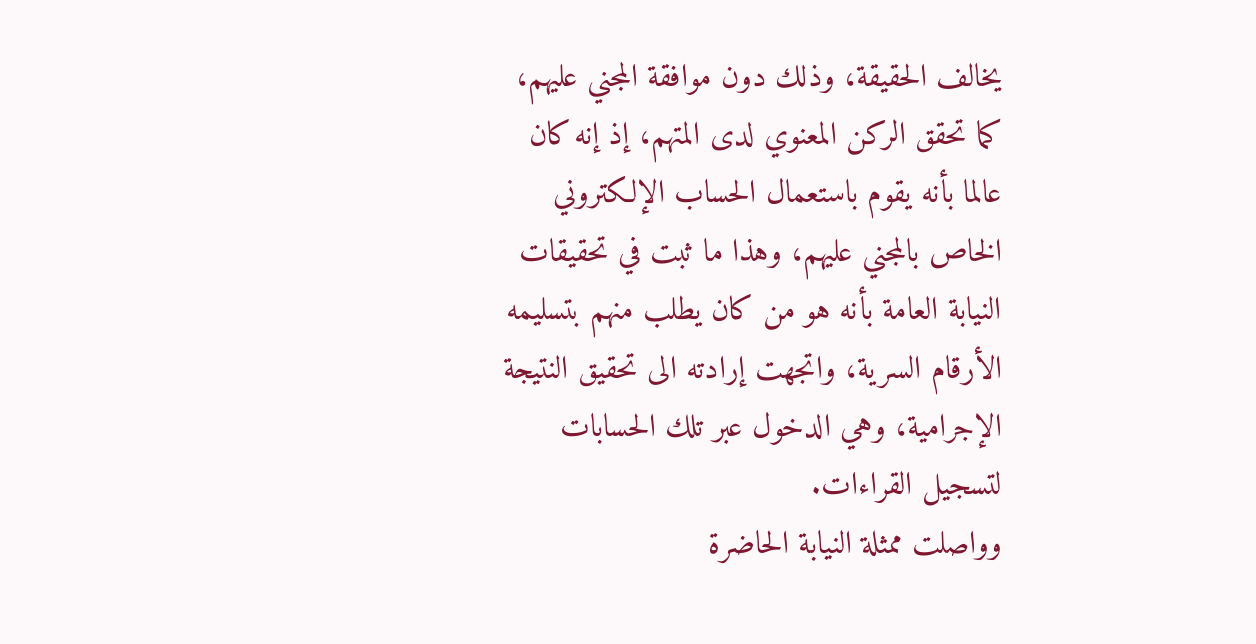يخالف الحقيقة، وذلك دون موافقة المجني عليهم، كما تحقق الركن المعنوي لدى المتهم، إذ إنه كان عالما بأنه يقوم باستعمال الحساب الإلكتروني الخاص بالمجني عليهم، وهذا ما ثبت في تحقيقات النيابة العامة بأنه هو من كان يطلب منهم بتسليمه الأرقام السرية، واتجهت إرادته الى تحقيق النتيجة الإجرامية، وهي الدخول عبر تلك الحسابات لتسجيل القراءات.
وواصلت ممثلة النيابة الحاضرة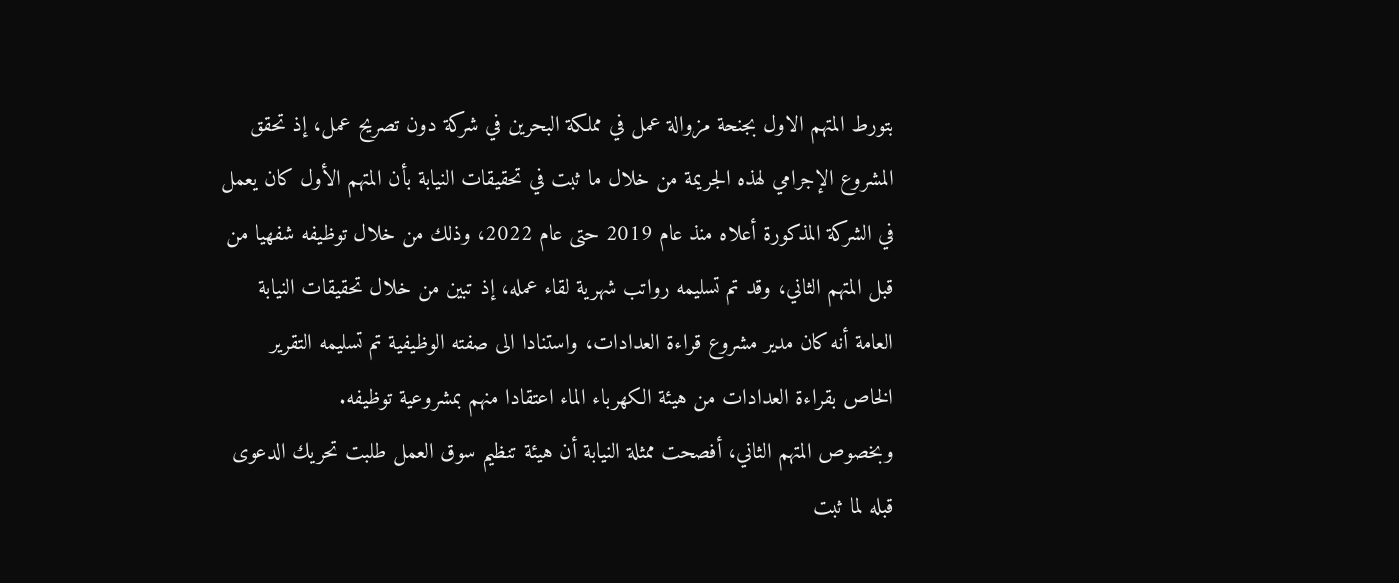بتورط المتهم الاول بجنحة مزوالة عمل في مملكة البحرين في شركة دون تصريح عمل، إذ تحقق المشروع الإجرامي لهذه الجريمة من خلال ما ثبت في تحقيقات النيابة بأن المتهم الأول كان يعمل في الشركة المذكورة أعلاه منذ عام 2019 حتى عام 2022، وذلك من خلال توظيفه شفهيا من قبل المتهم الثاني، وقد تم تسليمه رواتب شهرية لقاء عمله، إذ تبين من خلال تحقيقات النيابة العامة أنه كان مدير مشروع قراءة العدادات، واستنادا الى صفته الوظيفية تم تسليمه التقرير الخاص بقراءة العدادات من هيئة الكهرباء الماء اعتقادا منهم بمشروعية توظيفه.
وبخصوص المتهم الثاني، أفصحت ممثلة النيابة أن هيئة تنظيم سوق العمل طلبت تحريك الدعوى قبله لما ثبت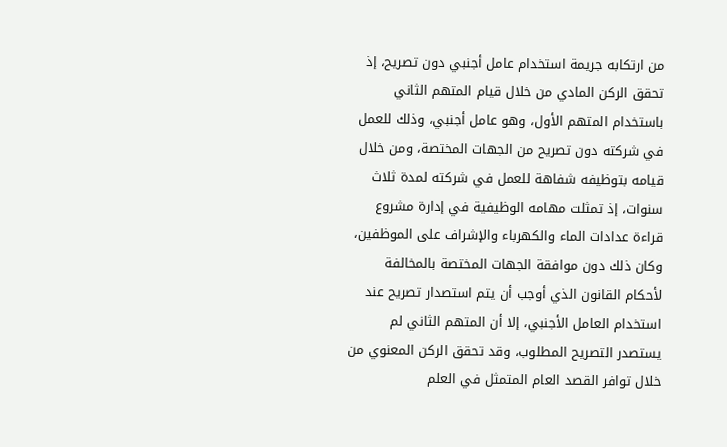من ارتكابه جريمة استخدام عامل أجنبي دون تصريح، إذ تحقق الركن المادي من خلال قيام المتهم الثاني باستخدام المتهم الأول، وهو عامل أجنبي، وذلك للعمل في شركته دون تصريح من الجهات المختصة، ومن خلال قيامه بتوظيفه شفاهة للعمل في شركته لمدة ثلاث سنوات، إذ تمثلت مهامه الوظيفية في إدارة مشروع قراءة عدادات الماء والكهرباء والإشراف على الموظفين، وكان ذلك دون موافقة الجهات المختصة بالمخالفة لأحكام القانون الذي أوجب أن يتم استصدار تصريح عند استخدام العامل الأجنبي، إلا أن المتهم الثاني لم يستصدر التصريح المطلوب، وقد تحقق الركن المعنوي من خلال توافر القصد العام المتمثل في العلم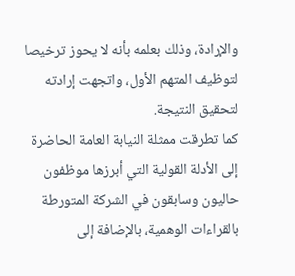والإرادة، وذلك بعلمه بأنه لا يحوز ترخيصا لتوظيف المتهم الأول، واتجهت إرادته لتحقيق النتيجة.
كما تطرقت ممثلة النيابة العامة الحاضرة إلى الأدلة القولية التي أبرزها موظفون حاليون وسابقون في الشركة المتورطة بالقراءات الوهمية، بالإضافة إلى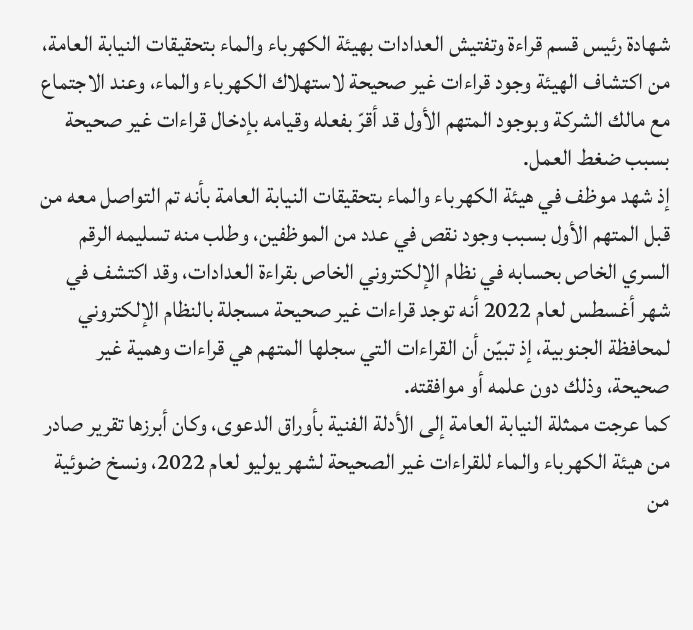شهادة رئيس قسم قراءة وتفتيش العدادات بهيئة الكهرباء والماء بتحقيقات النيابة العامة، من اكتشاف الهيئة وجود قراءات غير صحيحة لاستهلاك الكهرباء والماء، وعند الاجتماع مع مالك الشركة وبوجود المتهم الأول قد أقرّ بفعله وقيامه بإدخال قراءات غير صحيحة بسبب ضغط العمل.
إذ شهد موظف في هيئة الكهرباء والماء بتحقيقات النيابة العامة بأنه تم التواصل معه من قبل المتهم الأول بسبب وجود نقص في عدد من الموظفين، وطلب منه تسليمه الرقم السري الخاص بحسابه في نظام الإلكتروني الخاص بقراءة العدادات، وقد اكتشف في شهر أغسطس لعام 2022 أنه توجد قراءات غير صحيحة مسجلة بالنظام الإلكتروني لمحافظة الجنوبية، إذ تبيّن أن القراءات التي سجلها المتهم هي قراءات وهمية غير صحيحة، وذلك دون علمه أو موافقته.
كما عرجت ممثلة النيابة العامة إلى الأدلة الفنية بأوراق الدعوى، وكان أبرزها تقرير صادر من هيئة الكهرباء والماء للقراءات غير الصحيحة لشهر يوليو لعام 2022، ونسخ ضوئية من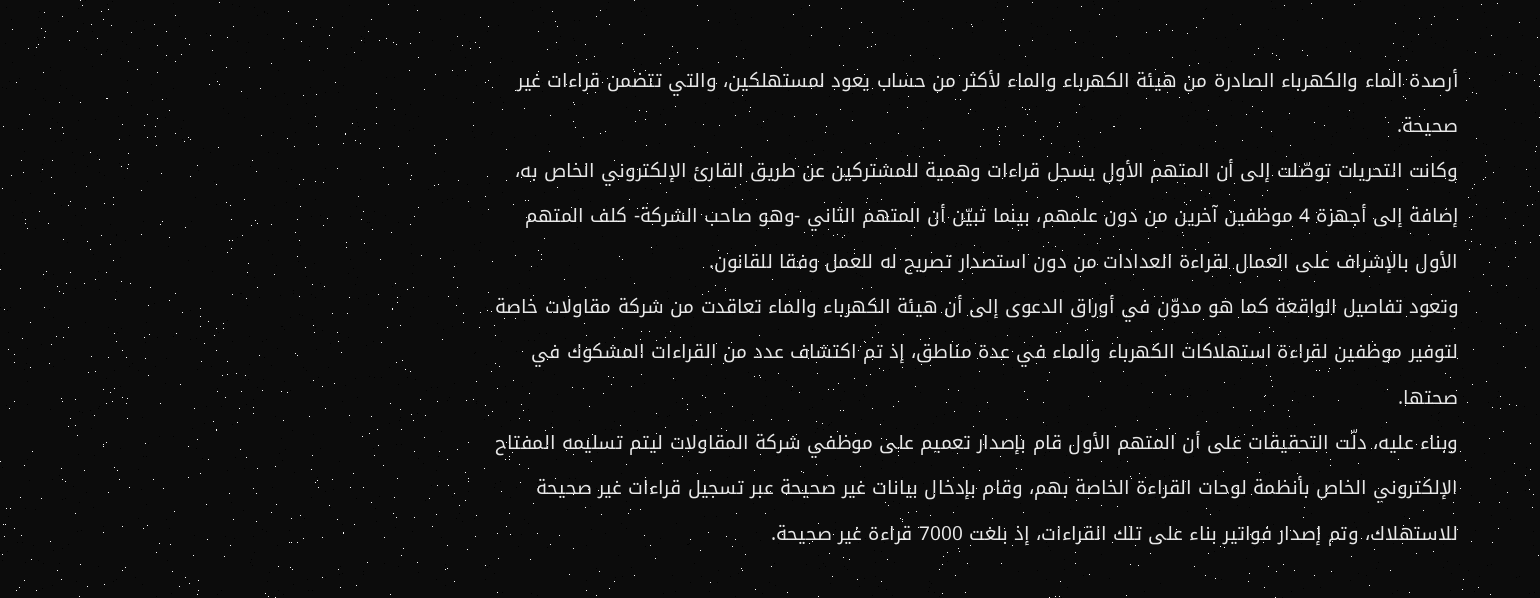أرصدة الماء والكهرباء الصادرة من هيئة الكهرباء والماء لأكثر من حساب يعود لمستهلكين، والتي تتضمن قراءات غير صحيحة.
وكانت التحريات توصّلت إلى أن المتهم الأول يسجل قراءات وهمية للمشتركين عن طريق القارئ الإلكتروني الخاص به، إضافة إلى أجهزة 4 موظفين آخرين من دون علمهم، بينما تبيّن أن المتهم الثاني -وهو صاحب الشركة- كلف المتهم الأول بالإشراف على العمال لقراءة العدادات من دون استصدار تصريح له للعمل وفقا للقانون.
وتعود تفاصيل الواقعة كما هو مدوّن في أوراق الدعوى إلى أن هيئة الكهرباء والماء تعاقدت من شركة مقاولات خاصة لتوفير موظفين لقراءة استهلاكات الكهرباء والماء في عدة مناطق، إذ تم اكتشاف عدد من القراءات المشكوك في صحتها.
وبناء عليه، دلّت التحقيقات على أن المتهم الأول قام بإصدار تعميم على موظفي شركة المقاولات ليتم تسليمه المفتاح الإلكتروني الخاص بأنظمة لوحات القراءة الخاصة بهم، وقام بإدخال بيانات غير صحيحة عبر تسجيل قراءات غير صحيحة للاستهلاك، وتم إصدار فواتير بناء على تلك القراءات، إذ بلغت 7000 قراءة غير صحيحة.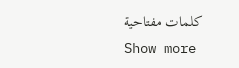كلمات مفتاحية
Show more